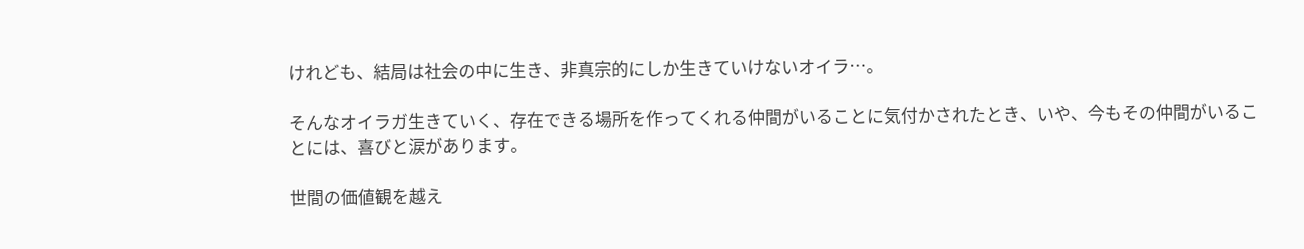けれども、結局は社会の中に生き、非真宗的にしか生きていけないオイラ…。

そんなオイラガ生きていく、存在できる場所を作ってくれる仲間がいることに気付かされたとき、いや、今もその仲間がいることには、喜びと涙があります。

世間の価値観を越え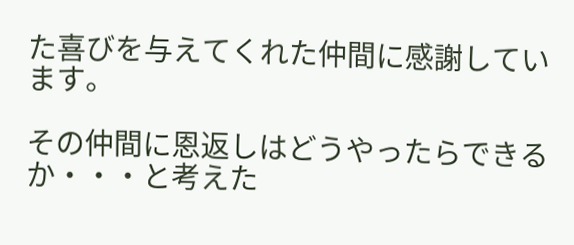た喜びを与えてくれた仲間に感謝しています。

その仲間に恩返しはどうやったらできるか・・・と考えた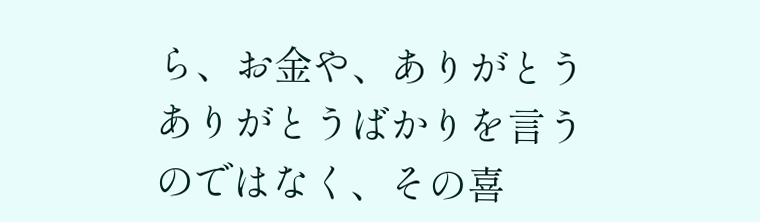ら、お金や、ありがとうありがとうばかりを言うのではなく、その喜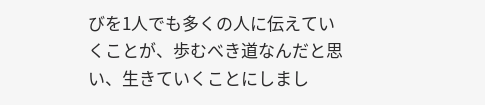びを1人でも多くの人に伝えていくことが、歩むべき道なんだと思い、生きていくことにしまし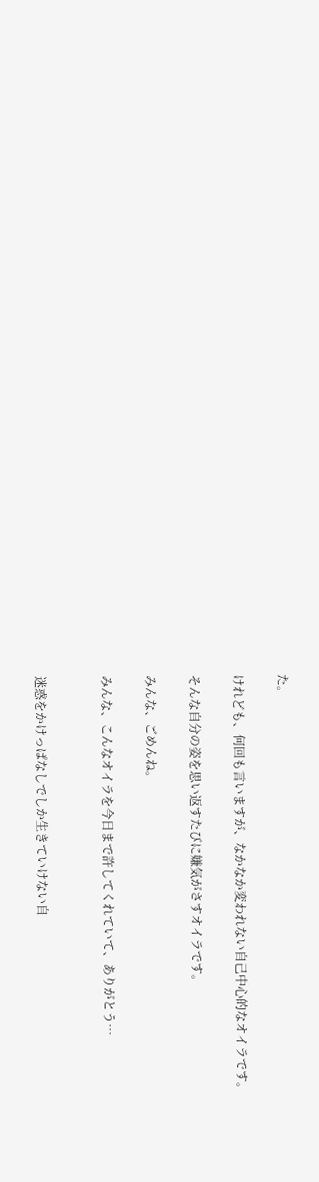た。

けれども、何回も言いますが、なかなか変われない自己中心的なオイラです。

そんな自分の姿を思い返すたびに嫌気がさすオイラです。

みんな、ごめんね。

みんな、こんなオイラを今日まで許してくれていて、ありがとう…


迷惑をかけっぱなしでしか生きていけない自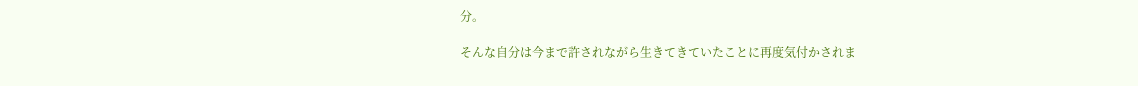分。

そんな自分は今まで許されながら生きてきていたことに再度気付かされま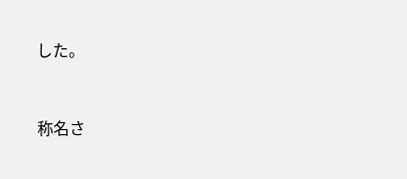した。


称名さ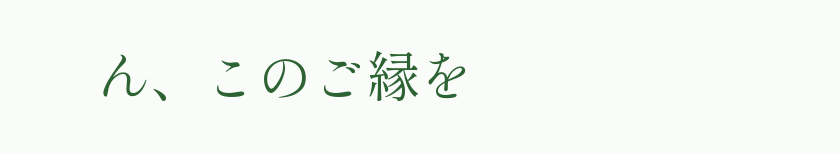ん、このご縁を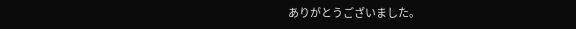ありがとうございました。